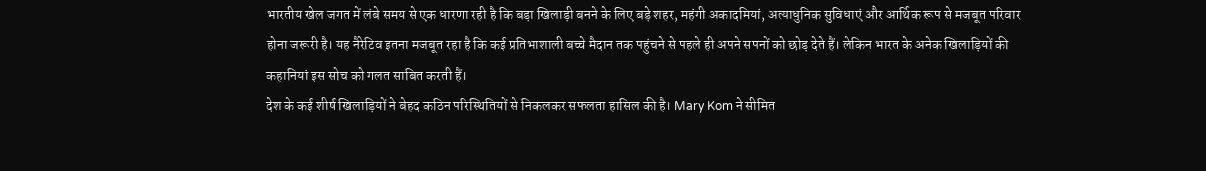भारतीय खेल जगत में लंबे समय से एक धारणा रही है कि बड़ा खिलाड़ी बनने के लिए बड़े शहर, महंगी अकादमियां, अत्याधुनिक सुविधाएं और आर्थिक रूप से मजबूत परिवार होना जरूरी है। यह नैरेटिव इतना मजबूत रहा है कि कई प्रतिभाशाली बच्चे मैदान तक पहुंचने से पहले ही अपने सपनों को छोड़ देते हैं। लेकिन भारत के अनेक खिलाड़ियों की कहानियां इस सोच को गलत साबित करती हैं।
देश के कई शीर्ष खिलाड़ियों ने बेहद कठिन परिस्थितियों से निकलकर सफलता हासिल की है। Mary Kom ने सीमित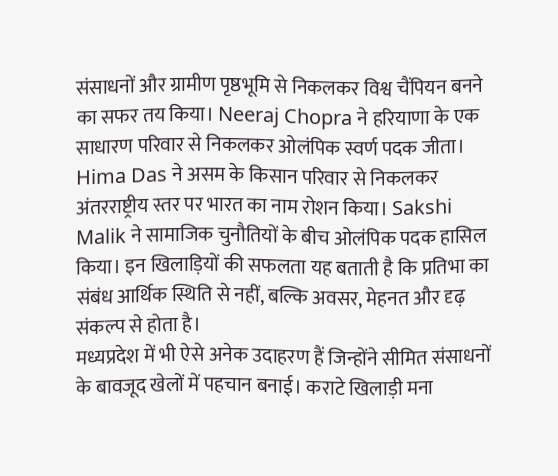संसाधनों और ग्रामीण पृष्ठभूमि से निकलकर विश्व चैंपियन बनने का सफर तय किया। Neeraj Chopra ने हरियाणा के एक साधारण परिवार से निकलकर ओलंपिक स्वर्ण पदक जीता। Hima Das ने असम के किसान परिवार से निकलकर अंतरराष्ट्रीय स्तर पर भारत का नाम रोशन किया। Sakshi Malik ने सामाजिक चुनौतियों के बीच ओलंपिक पदक हासिल किया। इन खिलाड़ियों की सफलता यह बताती है कि प्रतिभा का संबंध आर्थिक स्थिति से नहीं, बल्कि अवसर, मेहनत और दृढ़ संकल्प से होता है।
मध्यप्रदेश में भी ऐसे अनेक उदाहरण हैं जिन्होंने सीमित संसाधनों के बावजूद खेलों में पहचान बनाई। कराटे खिलाड़ी मना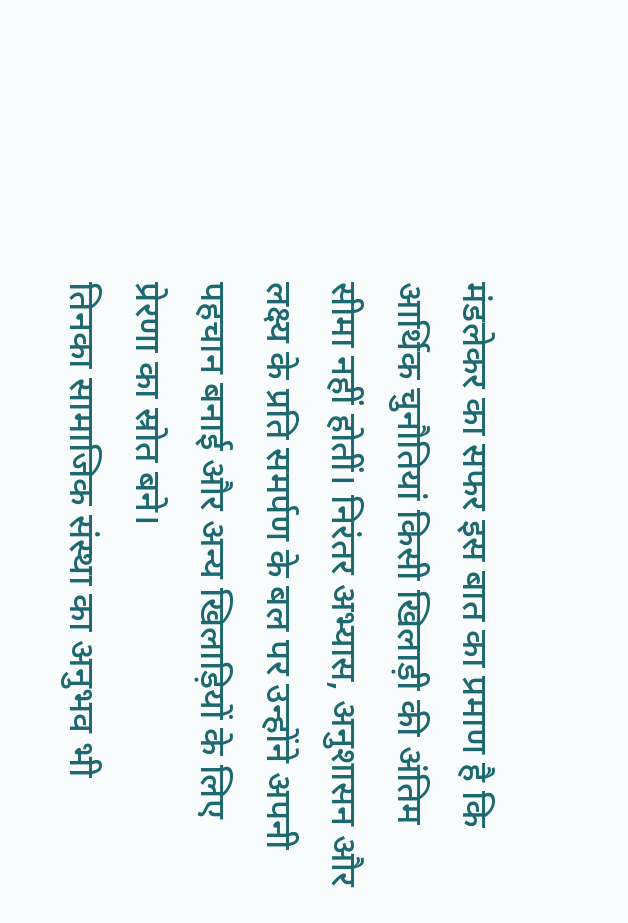मंडलेकर का सफर इस बात का प्रमाण है कि आर्थिक चुनौतियां किसी खिलाड़ी की अंतिम सीमा नहीं होतीं। निरंतर अभ्यास, अनुशासन और लक्ष्य के प्रति समर्पण के बल पर उन्होंने अपनी पहचान बनाई और अन्य खिलाड़ियों के लिए प्रेरणा का स्रोत बने।
तिनका सामाजिक संस्था का अनुभव भी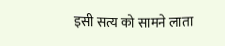इसी सत्य को सामने लाता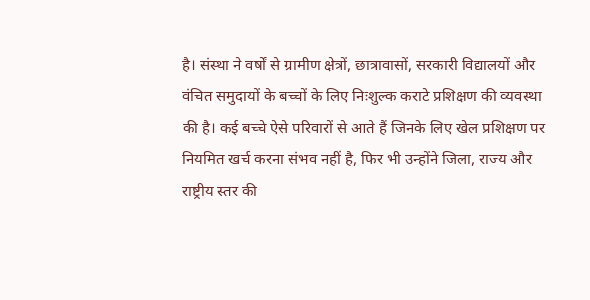है। संस्था ने वर्षों से ग्रामीण क्षेत्रों, छात्रावासों, सरकारी विद्यालयों और वंचित समुदायों के बच्चों के लिए निःशुल्क कराटे प्रशिक्षण की व्यवस्था की है। कई बच्चे ऐसे परिवारों से आते हैं जिनके लिए खेल प्रशिक्षण पर नियमित खर्च करना संभव नहीं है, फिर भी उन्होंने जिला, राज्य और राष्ट्रीय स्तर की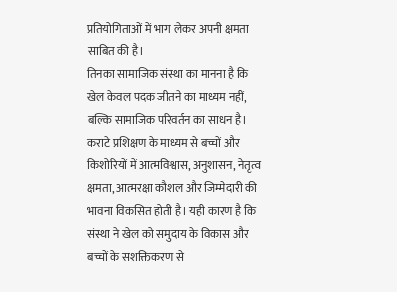प्रतियोगिताओं में भाग लेकर अपनी क्षमता साबित की है।
तिनका सामाजिक संस्था का मानना है कि खेल केवल पदक जीतने का माध्यम नहीं, बल्कि सामाजिक परिवर्तन का साधन है। कराटे प्रशिक्षण के माध्यम से बच्चों और किशोरियों में आत्मविश्वास, अनुशासन, नेतृत्व क्षमता, आत्मरक्षा कौशल और जिम्मेदारी की भावना विकसित होती है। यही कारण है कि संस्था ने खेल को समुदाय के विकास और बच्चों के सशक्तिकरण से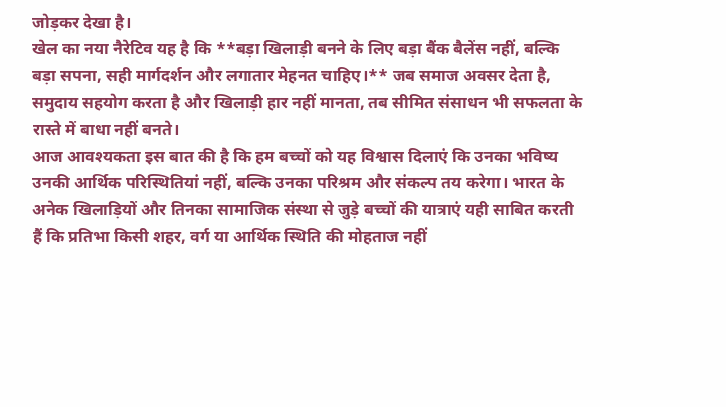जोड़कर देखा है।
खेल का नया नैरेटिव यह है कि **बड़ा खिलाड़ी बनने के लिए बड़ा बैंक बैलेंस नहीं, बल्कि बड़ा सपना, सही मार्गदर्शन और लगातार मेहनत चाहिए।** जब समाज अवसर देता है, समुदाय सहयोग करता है और खिलाड़ी हार नहीं मानता, तब सीमित संसाधन भी सफलता के रास्ते में बाधा नहीं बनते।
आज आवश्यकता इस बात की है कि हम बच्चों को यह विश्वास दिलाएं कि उनका भविष्य उनकी आर्थिक परिस्थितियां नहीं, बल्कि उनका परिश्रम और संकल्प तय करेगा। भारत के अनेक खिलाड़ियों और तिनका सामाजिक संस्था से जुड़े बच्चों की यात्राएं यही साबित करती हैं कि प्रतिभा किसी शहर, वर्ग या आर्थिक स्थिति की मोहताज नहीं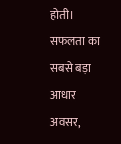होती। सफलता का सबसे बड़ा आधार अवसर,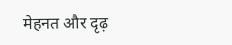मेहनत और दृढ़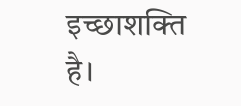इच्छाशक्ति है।